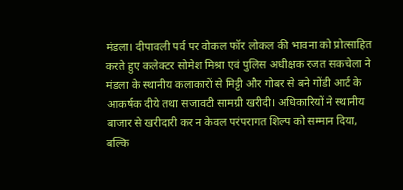मंडला। दीपावली पर्व पर वोकल फॉर लोकल की भावना को प्रोत्साहित करते हुए कलेक्टर सोमेश मिश्रा एवं पुलिस अधीक्षक रजत सकचेला ने मंडला के स्थानीय कलाकारों से मिट्टी और गोबर से बने गोंडी आर्ट के आकर्षक दीये तथा सजावटी सामग्री खरीदी। अधिकारियों ने स्थानीय बाजार से खरीदारी कर न केवल परंपरागत शिल्प को सम्मान दिया, बल्कि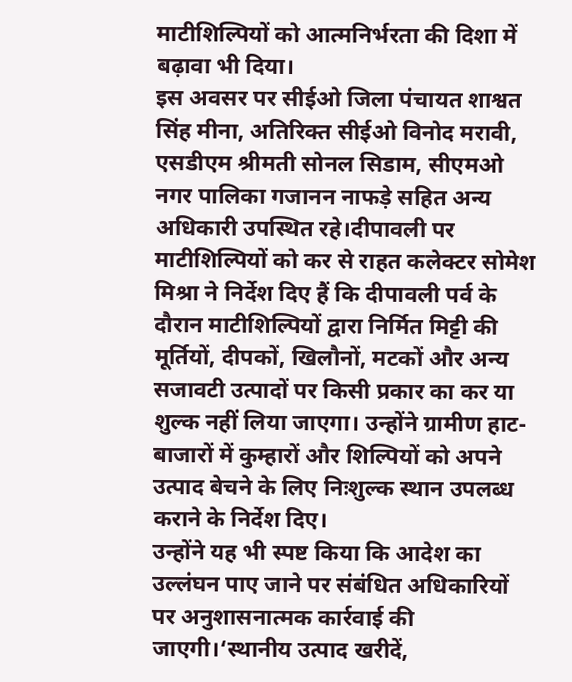माटीशिल्पियों को आत्मनिर्भरता की दिशा में बढ़ावा भी दिया।
इस अवसर पर सीईओ जिला पंचायत शाश्वत सिंह मीना, अतिरिक्त सीईओ विनोद मरावी, एसडीएम श्रीमती सोनल सिडाम, सीएमओ नगर पालिका गजानन नाफड़े सहित अन्य अधिकारी उपस्थित रहे।दीपावली पर माटीशिल्पियों को कर से राहत कलेक्टर सोमेश मिश्रा ने निर्देश दिए हैं कि दीपावली पर्व के दौरान माटीशिल्पियों द्वारा निर्मित मिट्टी की मूर्तियों, दीपकों, खिलौनों, मटकों और अन्य सजावटी उत्पादों पर किसी प्रकार का कर या शुल्क नहीं लिया जाएगा। उन्होंने ग्रामीण हाट-बाजारों में कुम्हारों और शिल्पियों को अपने उत्पाद बेचने के लिए निःशुल्क स्थान उपलब्ध कराने के निर्देश दिए।
उन्होंने यह भी स्पष्ट किया कि आदेश का उल्लंघन पाए जाने पर संबंधित अधिकारियों पर अनुशासनात्मक कार्रवाई की जाएगी।‘स्थानीय उत्पाद खरीदें,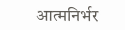आत्मनिर्भर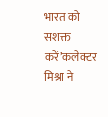भारत को सशक्त करें’कलेक्टर मिश्रा ने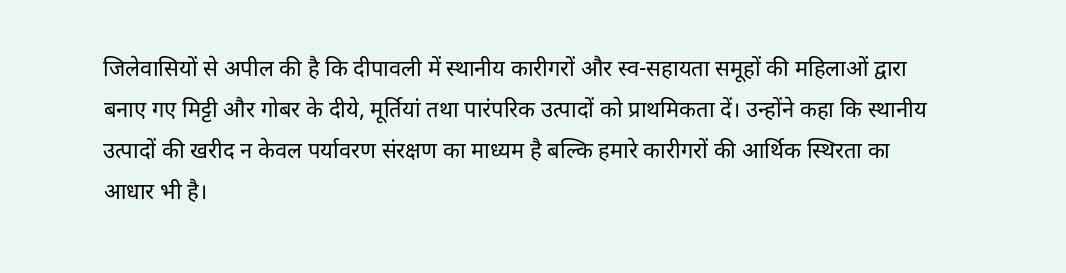जिलेवासियों से अपील की है कि दीपावली में स्थानीय कारीगरों और स्व-सहायता समूहों की महिलाओं द्वारा बनाए गए मिट्टी और गोबर के दीये, मूर्तियां तथा पारंपरिक उत्पादों को प्राथमिकता दें। उन्होंने कहा कि स्थानीय उत्पादों की खरीद न केवल पर्यावरण संरक्षण का माध्यम है बल्कि हमारे कारीगरों की आर्थिक स्थिरता का आधार भी है।